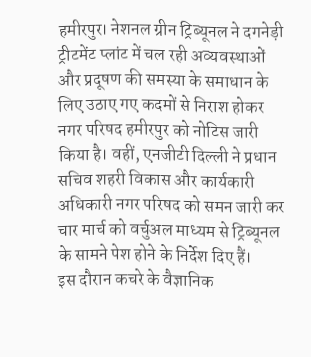हमीरपुर। नेशनल ग्रीन ट्रिब्यूनल ने दगनेड़ी ट्रीटमेंट प्लांट में चल रही अव्यवस्थाओं और प्रदूषण की समस्या के समाधान के लिए उठाए गए कदमों से निराश होकर नगर परिषद हमीरपुर को नोटिस जारी किया है। वहीं, एनजीटी दिल्ली ने प्रधान सचिव शहरी विकास और कार्यकारी अधिकारी नगर परिषद को समन जारी कर चार मार्च को वर्चुअल माध्यम से ट्रिब्यूनल के सामने पेश होने के निर्देश दिए हैं।
इस दौरान कचरे के वैज्ञानिक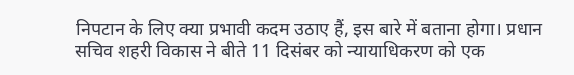निपटान के लिए क्या प्रभावी कदम उठाए हैं, इस बारे में बताना होगा। प्रधान सचिव शहरी विकास ने बीते 11 दिसंबर को न्यायाधिकरण को एक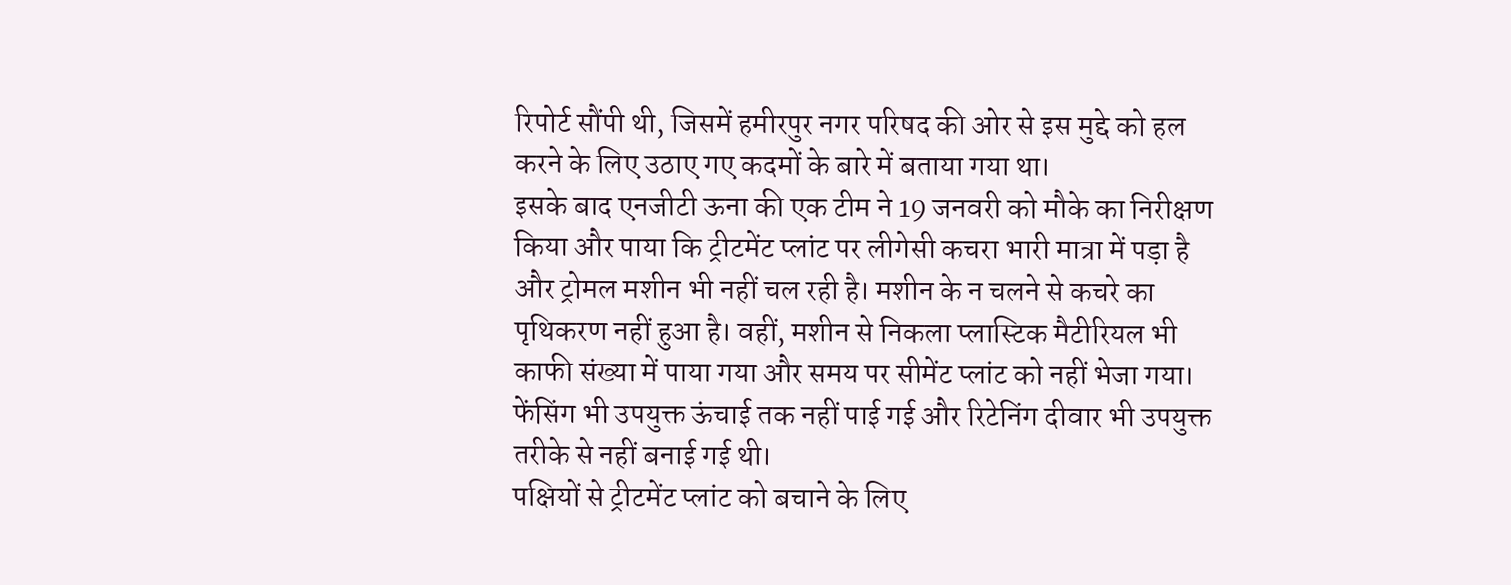रिपोर्ट सौंपी थी, जिसमें हमीरपुर नगर परिषद की ओर से इस मुद्दे को हल करने के लिए उठाए गए कदमों के बारे में बताया गया था।
इसके बाद एनजीटी ऊना की एक टीम ने 19 जनवरी को मौके का निरीक्षण किया और पाया कि ट्रीटमेंट प्लांट पर लीगेसी कचरा भारी मात्रा में पड़ा है और ट्रोमल मशीन भी नहीं चल रही है। मशीन के न चलने से कचरे का पृथिकरण नहीं हुआ है। वहीं, मशीन से निकला प्लास्टिक मैटीरियल भी काफी संख्या में पाया गया और समय पर सीमेंट प्लांट को नहीं भेजा गया। फेंसिंग भी उपयुक्त ऊंचाई तक नहीं पाई गई और रिटेनिंग दीवार भी उपयुक्त तरीके से नहीं बनाई गई थी।
पक्षियों से ट्रीटमेंट प्लांट को बचाने के लिए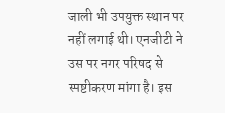जाली भी उपयुक्त स्थान पर नहीं लगाई थी। एनजीटी ने उस पर नगर परिषद से स्पष्टीकरण मांगा है। इस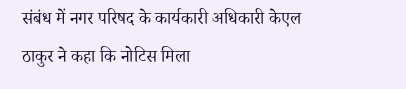संबंध में नगर परिषद के कार्यकारी अधिकारी केएल ठाकुर ने कहा कि नोटिस मिला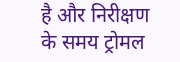है और निरीक्षण के समय ट्रोमल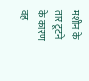मशीन के तार टूटने के कारण वह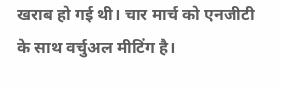खराब हो गई थी। चार मार्च को एनजीटी के साथ वर्चुअल मीटिंग है।